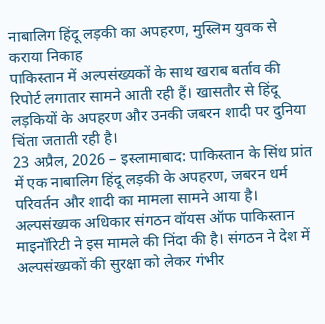नाबालिग हिंदू लड़की का अपहरण, मुस्लिम युवक से कराया निकाह
पाकिस्तान में अल्पसंख्यकों के साथ खराब बर्ताव की रिपोर्ट लगातार सामने आती रही हैं। खासतौर से हिंदू लड़कियों के अपहरण और उनकी जबरन शादी पर दुनिया चिंता जताती रही है।
23 अप्रैल, 2026 – इस्लामाबाद: पाकिस्तान के सिंध प्रांत में एक नाबालिग हिंदू लड़की के अपहरण, जबरन धर्म परिवर्तन और शादी का मामला सामने आया है। अल्पसंख्यक अधिकार संगठन वॉयस ऑफ पाकिस्तान माइनॉरिटी ने इस मामले की निंदा की है। संगठन ने देश में अल्पसंख्यकों की सुरक्षा को लेकर गंभीर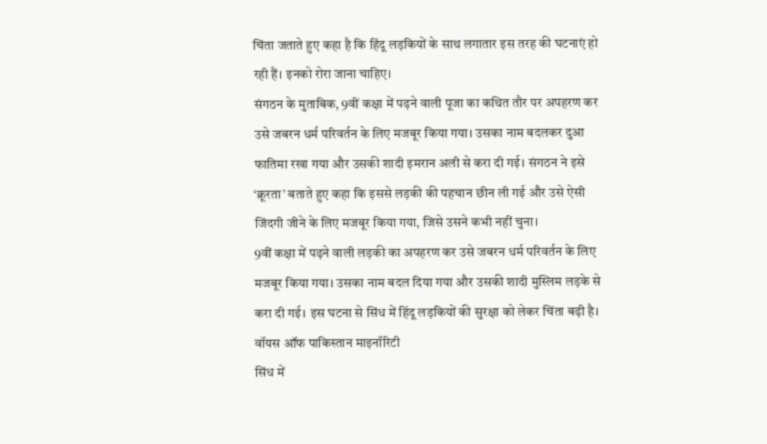चिंता जताते हुए कहा है कि हिंदू लड़कियों के साथ लगातार इस तरह की घटनाएं हो रही हैं। इनको रोरा जाना चाहिए।
संगठन के मुताबिक, 9वीं कक्षा में पढ़ने वाली पूजा का कथित तौर पर अपहरण कर उसे जबरन धर्म परिवर्तन के लिए मजबूर किया गया। उसका नाम बदलकर दुआ फातिमा रखा गया और उसकी शादी इमरान अली से करा दी गई। संगठन ने इसे ‘क्रूरता’ बताते हुए कहा कि इससे लड़की की पहचान छीन ली गई और उसे ऐसी जिंदगी जीने के लिए मजबूर किया गया, जिसे उसने कभी नहीं चुना।
9वीं कक्षा में पढ़ने वाली लड़की का अपहरण कर उसे जबरन धर्म परिवर्तन के लिए मजबूर किया गया। उसका नाम बदल दिया गया और उसकी शादी मुस्लिम लड़के से करा दी गई। इस घटना से सिंध में हिंदू लड़कियों की सुरक्षा को लेकर चिंता बढ़ी है।
वॉयस ऑफ पाकिस्तान माइनॉरिटी
सिंध में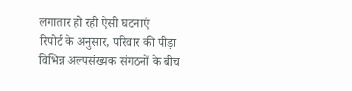लगातार हो रही ऐसी घटनाएं
रिपोर्ट के अनुसार, परिवार की पीड़ा विभिन्न अल्पसंख्यक संगठनों के बीच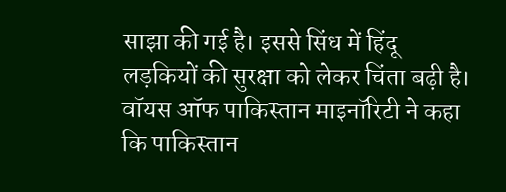साझा की गई है। इससे सिंध में हिंदू लड़कियों की सुरक्षा को लेकर चिंता बढ़ी है। वॉयस ऑफ पाकिस्तान माइनॉरिटी ने कहा कि पाकिस्तान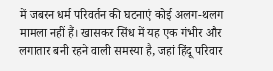में जबरन धर्म परिवर्तन की घटनाएं कोई अलग-थलग मामला नहीं हैं। खासकर सिंध में यह एक गंभीर और लगातार बनी रहने वाली समस्या है, जहां हिंदू परिवार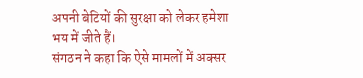अपनी बेटियों की सुरक्षा को लेकर हमेशा भय में जीते हैं।
संगठन ने कहा कि ऐसे मामलों में अक्सर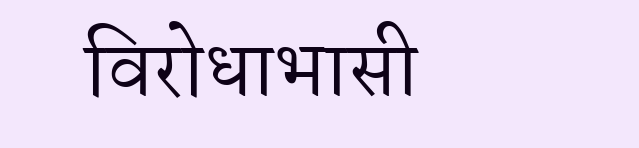विरोधाभासी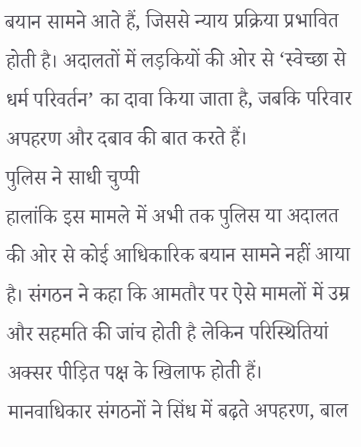बयान सामने आते हैं, जिससे न्याय प्रक्रिया प्रभावित होती है। अदालतों में लड़कियों की ओर से ‘स्वेच्छा से धर्म परिवर्तन’ का दावा किया जाता है, जबकि परिवार अपहरण और दबाव की बात करते हैं।
पुलिस ने साधी चुप्पी
हालांकि इस मामले में अभी तक पुलिस या अदालत की ओर से कोई आधिकारिक बयान सामने नहीं आया है। संगठन ने कहा कि आमतौर पर ऐसे मामलों में उम्र और सहमति की जांच होती है लेकिन परिस्थितियां अक्सर पीड़ित पक्ष के खिलाफ होती हैं।
मानवाधिकार संगठनों ने सिंध में बढ़ते अपहरण, बाल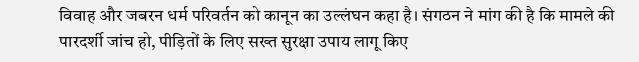विवाह और जबरन धर्म परिवर्तन को कानून का उल्लंघन कहा है। संगठन ने मांग की है कि मामले की पारदर्शी जांच हो, पीड़ितों के लिए सख्त सुरक्षा उपाय लागू किए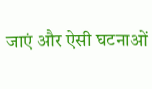जाएं और ऐसी घटनाओं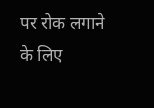पर रोक लगाने के लिए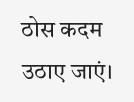ठोस कदम उठाए जाएं।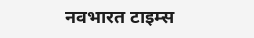नवभारत टाइम्स